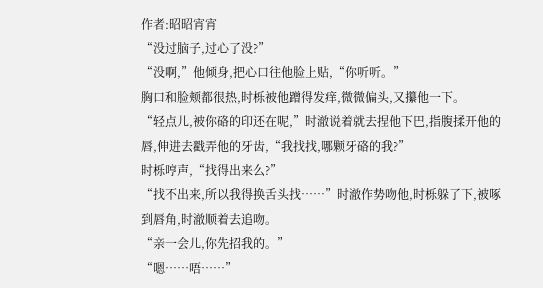作者:昭昭宵宵
“没过脑子,过心了没?”
“没啊,”他倾身,把心口往他脸上贴,“你听听。”
胸口和脸颊都很热,时栎被他蹭得发痒,微微偏头,又攥他一下。
“轻点儿,被你硌的印还在呢,”时澈说着就去捏他下巴,指腹揉开他的唇,伸进去戳弄他的牙齿,“我找找,哪颗牙硌的我?”
时栎哼声,“找得出来么?”
“找不出来,所以我得换舌头找……”时澈作势吻他,时栎躲了下,被啄到唇角,时澈顺着去追吻。
“亲一会儿,你先招我的。”
“嗯……唔……”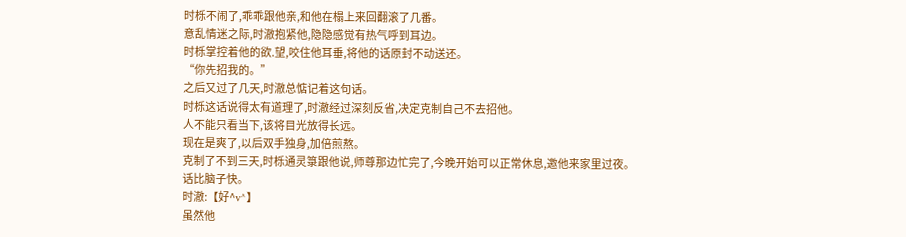时栎不闹了,乖乖跟他亲,和他在榻上来回翻滚了几番。
意乱情迷之际,时澈抱紧他,隐隐感觉有热气呼到耳边。
时栎掌控着他的欲.望,咬住他耳垂,将他的话原封不动送还。
“你先招我的。”
之后又过了几天,时澈总惦记着这句话。
时栎这话说得太有道理了,时澈经过深刻反省,决定克制自己不去招他。
人不能只看当下,该将目光放得长远。
现在是爽了,以后双手独身,加倍煎熬。
克制了不到三天,时栎通灵箓跟他说,师尊那边忙完了,今晚开始可以正常休息,邀他来家里过夜。
话比脑子快。
时澈:【好^v^】
虽然他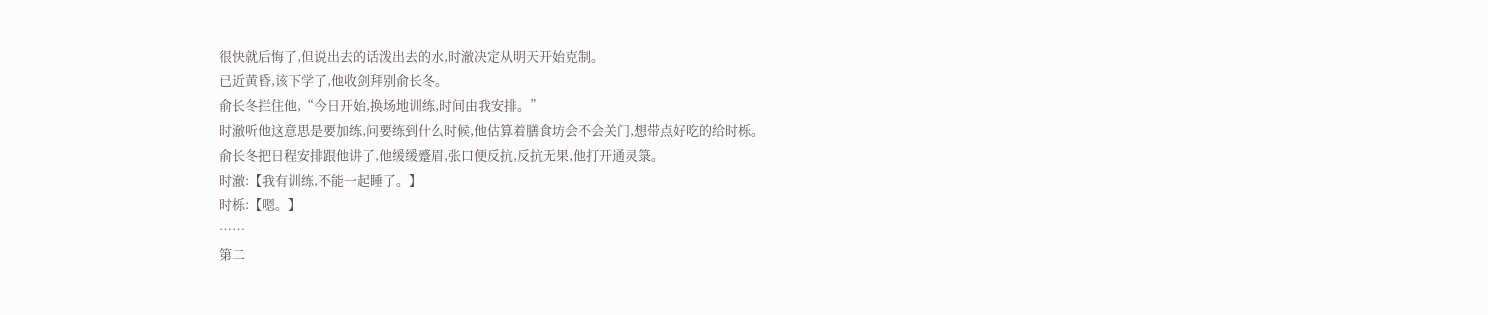很快就后悔了,但说出去的话泼出去的水,时澈决定从明天开始克制。
已近黄昏,该下学了,他收剑拜别俞长冬。
俞长冬拦住他,“今日开始,换场地训练,时间由我安排。”
时澈听他这意思是要加练,问要练到什么时候,他估算着膳食坊会不会关门,想带点好吃的给时栎。
俞长冬把日程安排跟他讲了,他缓缓蹙眉,张口便反抗,反抗无果,他打开通灵箓。
时澈:【我有训练,不能一起睡了。】
时栎:【嗯。】
……
第二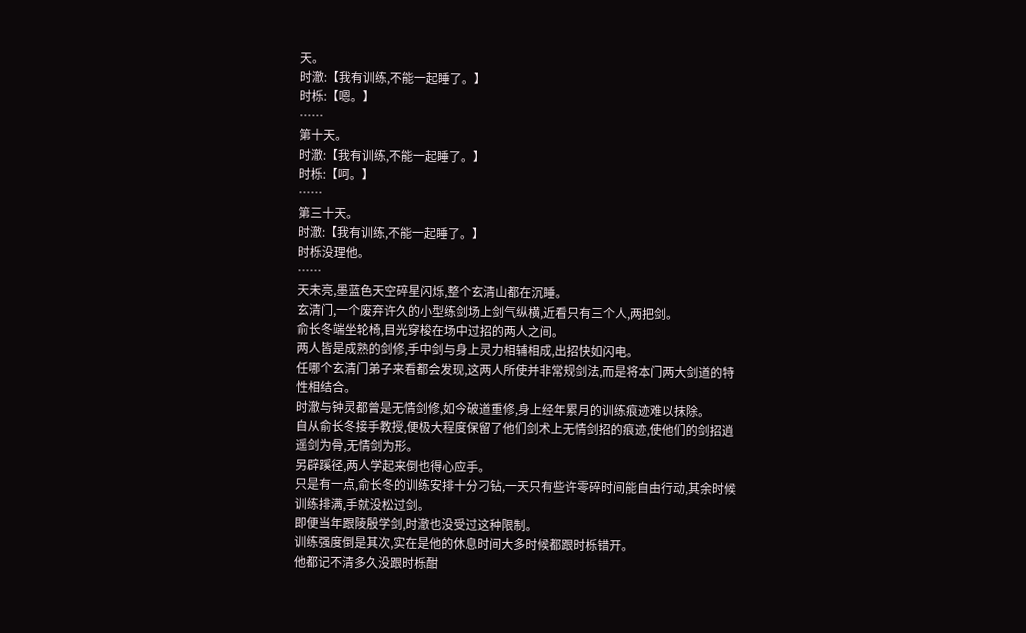天。
时澈:【我有训练,不能一起睡了。】
时栎:【嗯。】
……
第十天。
时澈:【我有训练,不能一起睡了。】
时栎:【呵。】
……
第三十天。
时澈:【我有训练,不能一起睡了。】
时栎没理他。
……
天未亮,墨蓝色天空碎星闪烁,整个玄清山都在沉睡。
玄清门,一个废弃许久的小型练剑场上剑气纵横,近看只有三个人,两把剑。
俞长冬端坐轮椅,目光穿梭在场中过招的两人之间。
两人皆是成熟的剑修,手中剑与身上灵力相辅相成,出招快如闪电。
任哪个玄清门弟子来看都会发现,这两人所使并非常规剑法,而是将本门两大剑道的特性相结合。
时澈与钟灵都曾是无情剑修,如今破道重修,身上经年累月的训练痕迹难以抹除。
自从俞长冬接手教授,便极大程度保留了他们剑术上无情剑招的痕迹,使他们的剑招逍遥剑为骨,无情剑为形。
另辟蹊径,两人学起来倒也得心应手。
只是有一点,俞长冬的训练安排十分刁钻,一天只有些许零碎时间能自由行动,其余时候训练排满,手就没松过剑。
即便当年跟陵殷学剑,时澈也没受过这种限制。
训练强度倒是其次,实在是他的休息时间大多时候都跟时栎错开。
他都记不清多久没跟时栎酣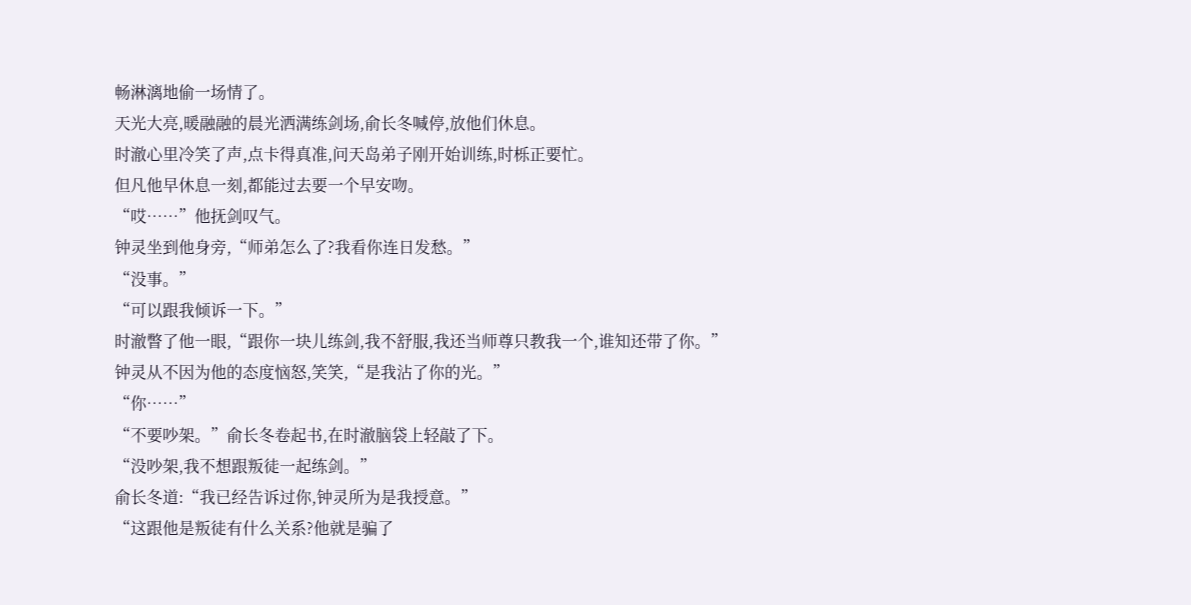畅淋漓地偷一场情了。
天光大亮,暖融融的晨光洒满练剑场,俞长冬喊停,放他们休息。
时澈心里冷笑了声,点卡得真准,问天岛弟子刚开始训练,时栎正要忙。
但凡他早休息一刻,都能过去要一个早安吻。
“哎……”他抚剑叹气。
钟灵坐到他身旁,“师弟怎么了?我看你连日发愁。”
“没事。”
“可以跟我倾诉一下。”
时澈瞥了他一眼,“跟你一块儿练剑,我不舒服,我还当师尊只教我一个,谁知还带了你。”
钟灵从不因为他的态度恼怒,笑笑,“是我沾了你的光。”
“你……”
“不要吵架。”俞长冬卷起书,在时澈脑袋上轻敲了下。
“没吵架,我不想跟叛徒一起练剑。”
俞长冬道:“我已经告诉过你,钟灵所为是我授意。”
“这跟他是叛徒有什么关系?他就是骗了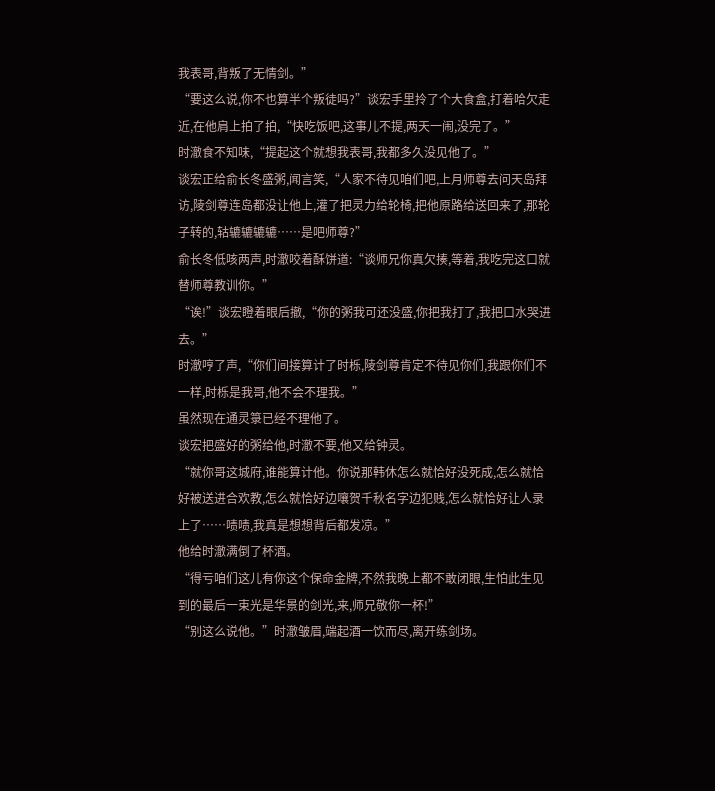我表哥,背叛了无情剑。”
“要这么说,你不也算半个叛徒吗?”谈宏手里拎了个大食盒,打着哈欠走近,在他肩上拍了拍,“快吃饭吧,这事儿不提,两天一闹,没完了。”
时澈食不知味,“提起这个就想我表哥,我都多久没见他了。”
谈宏正给俞长冬盛粥,闻言笑,“人家不待见咱们吧,上月师尊去问天岛拜访,陵剑尊连岛都没让他上,灌了把灵力给轮椅,把他原路给送回来了,那轮子转的,轱辘辘辘辘……是吧师尊?”
俞长冬低咳两声,时澈咬着酥饼道:“谈师兄你真欠揍,等着,我吃完这口就替师尊教训你。”
“诶!”谈宏瞪着眼后撤,“你的粥我可还没盛,你把我打了,我把口水哭进去。”
时澈哼了声,“你们间接算计了时栎,陵剑尊肯定不待见你们,我跟你们不一样,时栎是我哥,他不会不理我。”
虽然现在通灵箓已经不理他了。
谈宏把盛好的粥给他,时澈不要,他又给钟灵。
“就你哥这城府,谁能算计他。你说那韩休怎么就恰好没死成,怎么就恰好被送进合欢教,怎么就恰好边嚷贺千秋名字边犯贱,怎么就恰好让人录上了……啧啧,我真是想想背后都发凉。”
他给时澈满倒了杯酒。
“得亏咱们这儿有你这个保命金牌,不然我晚上都不敢闭眼,生怕此生见到的最后一束光是华景的剑光,来,师兄敬你一杯!”
“别这么说他。”时澈皱眉,端起酒一饮而尽,离开练剑场。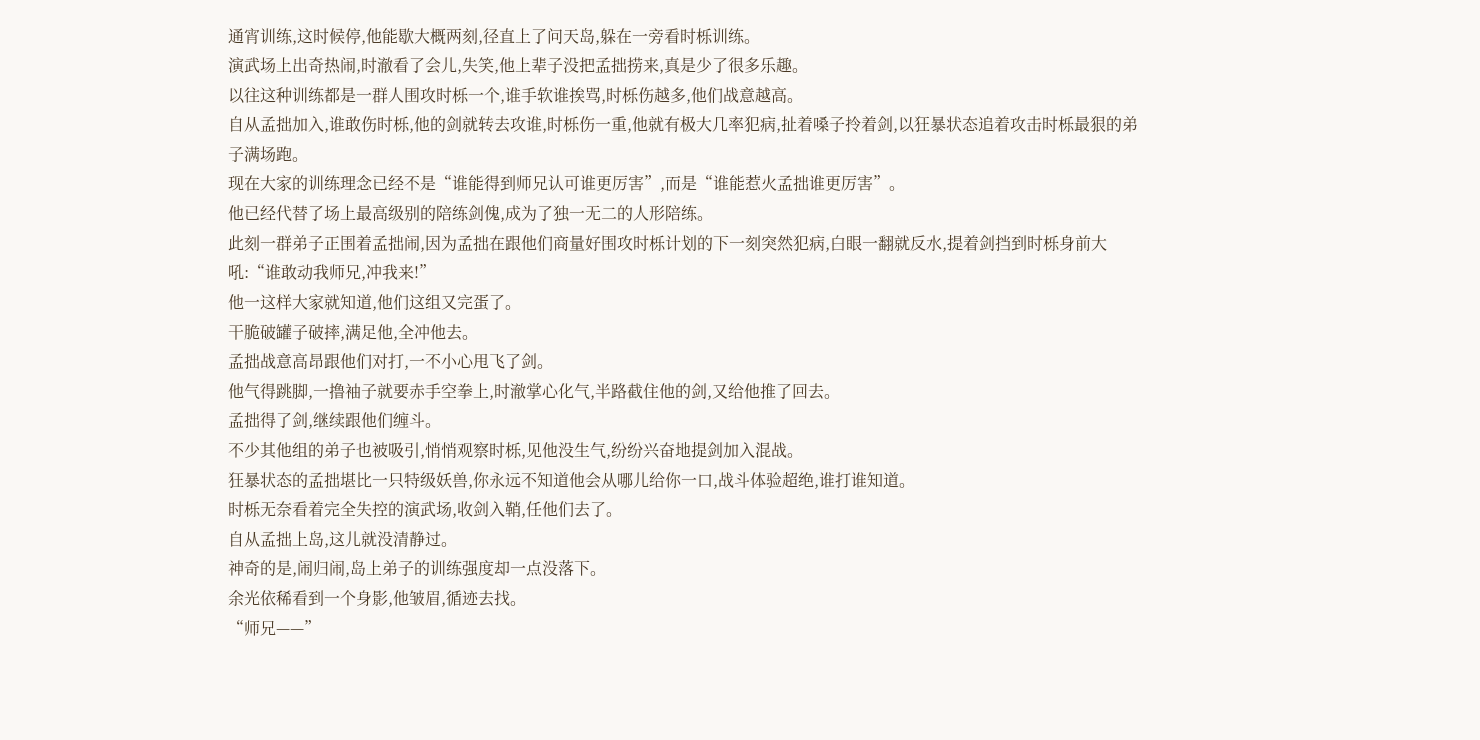通宵训练,这时候停,他能歇大概两刻,径直上了问天岛,躲在一旁看时栎训练。
演武场上出奇热闹,时澈看了会儿,失笑,他上辈子没把孟拙捞来,真是少了很多乐趣。
以往这种训练都是一群人围攻时栎一个,谁手软谁挨骂,时栎伤越多,他们战意越高。
自从孟拙加入,谁敢伤时栎,他的剑就转去攻谁,时栎伤一重,他就有极大几率犯病,扯着嗓子拎着剑,以狂暴状态追着攻击时栎最狠的弟子满场跑。
现在大家的训练理念已经不是“谁能得到师兄认可谁更厉害”,而是“谁能惹火孟拙谁更厉害”。
他已经代替了场上最高级别的陪练剑傀,成为了独一无二的人形陪练。
此刻一群弟子正围着孟拙闹,因为孟拙在跟他们商量好围攻时栎计划的下一刻突然犯病,白眼一翻就反水,提着剑挡到时栎身前大吼:“谁敢动我师兄,冲我来!”
他一这样大家就知道,他们这组又完蛋了。
干脆破罐子破摔,满足他,全冲他去。
孟拙战意高昂跟他们对打,一不小心甩飞了剑。
他气得跳脚,一撸袖子就要赤手空拳上,时澈掌心化气,半路截住他的剑,又给他推了回去。
孟拙得了剑,继续跟他们缠斗。
不少其他组的弟子也被吸引,悄悄观察时栎,见他没生气,纷纷兴奋地提剑加入混战。
狂暴状态的孟拙堪比一只特级妖兽,你永远不知道他会从哪儿给你一口,战斗体验超绝,谁打谁知道。
时栎无奈看着完全失控的演武场,收剑入鞘,任他们去了。
自从孟拙上岛,这儿就没清静过。
神奇的是,闹归闹,岛上弟子的训练强度却一点没落下。
余光依稀看到一个身影,他皱眉,循迹去找。
“师兄——”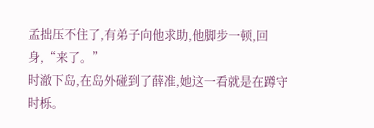孟拙压不住了,有弟子向他求助,他脚步一顿,回身,“来了。”
时澈下岛,在岛外碰到了薛准,她这一看就是在蹲守时栎。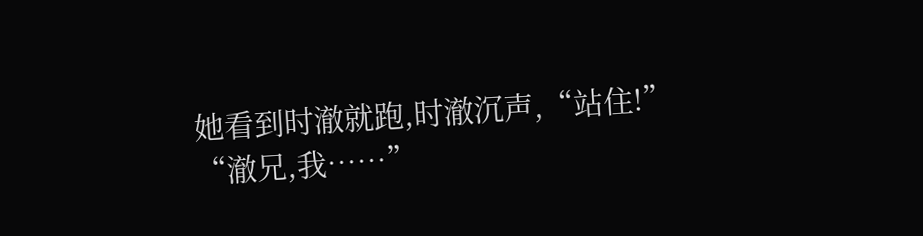她看到时澈就跑,时澈沉声,“站住!”
“澈兄,我……”